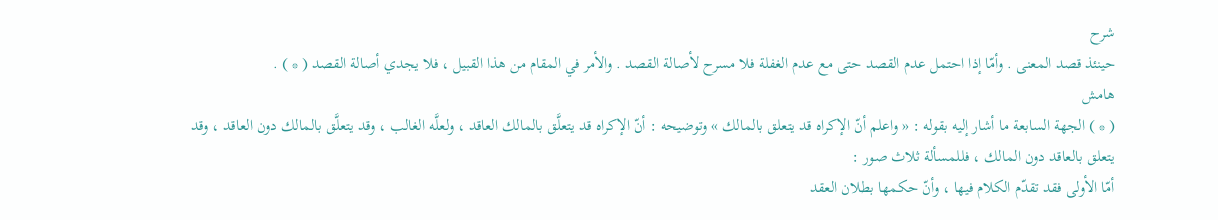شرح
حينئذ قصد المعنى . وأمّا إذا احتمل عدم القصد حتى مع عدم الغفلة فلا مسرح لأصالة القصد . والأمر في المقام من هذا القبيل ، فلا يجدي أصالة القصد ( * ) .
هامش
( * ) الجهة السابعة ما أشار إليه بقوله : « واعلم أنّ الإكراه قد يتعلق بالمالك » وتوضيحه : أنّ الإكراه قد يتعلَّق بالمالك العاقد ، ولعلَّه الغالب ، وقد يتعلَّق بالمالك دون العاقد ، وقد يتعلق بالعاقد دون المالك ، فللمسألة ثلاث صور :
أمّا الأولى فقد تقدّم الكلام فيها ، وأنّ حكمها بطلان العقد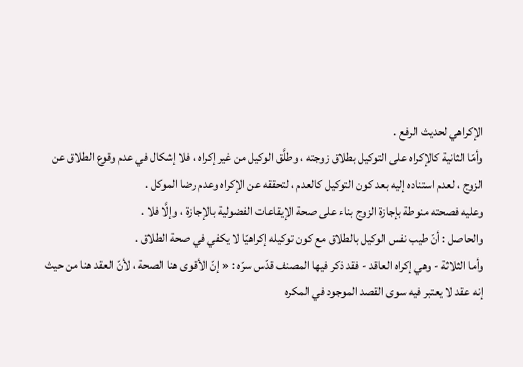الإكراهي لحديث الرفع .
وأمّا الثانية كالإكراه على التوكيل بطلاق زوجته ، وطلَّق الوكيل من غير إكراه ، فلا إشكال في عدم وقوع الطلاق عن الزوج ، لعدم استناده إليه بعد كون التوكيل كالعدم ، لتحققه عن الإكراه وعدم رضا الموكل .
وعليه فصحته منوطة بإجازة الزوج بناء على صحة الإيقاعات الفضولية بالإجازة ، وإلَّا فلا .
والحاصل : أنّ طيب نفس الوكيل بالطلاق مع كون توكيله إكراهيّا لا يكفي في صحة الطلاق .
وأما الثلاثة - وهي إكراه العاقد - فقد ذكر فيها المصنف قدّس سرّه : « إنّ الأقوى هنا الصحة ، لأنّ العقد هنا من حيث إنه عقد لا يعتبر فيه سوى القصد الموجود في المكره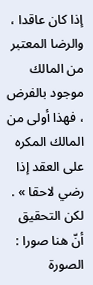إذا كان عاقدا ، والرضا المعتبر من المالك موجود بالفرض ، فهذا أولى من المالك المكره على العقد إذا رضي لاحقا » .
لكن التحقيق أنّ هنا صورا :
الصورة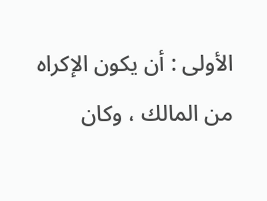الأولى : أن يكون الإكراه من المالك ، وكان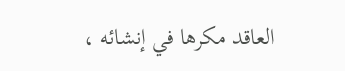العاقد مكرها في إنشائه ،